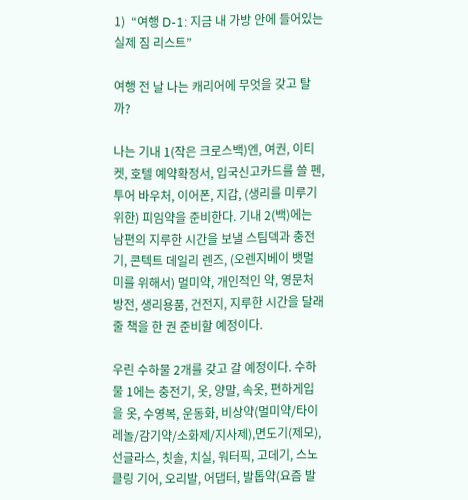1)  “여행 D-1: 지금 내 가방 안에 들어있는 실제 짐 리스트”

여행 전 날 나는 캐리어에 무엇을 갖고 탈까?

나는 기내 1(작은 크로스백)엔, 여권, 이티켓, 호텔 예약확정서, 입국신고카드를 쓸 펜, 투어 바우처, 이어폰, 지갑, (생리를 미루기 위한) 피임약을 준비한다. 기내 2(백)에는 남편의 지루한 시간을 보낼 스팀덱과 충전기, 콘텍트 데일리 렌즈, (오렌지베이 뱃멀미를 위해서) 멀미약, 개인적인 약, 영문처방전, 생리용품, 건전지, 지루한 시간을 달래줄 책을 한 권 준비할 예정이다.

우린 수하물 2개를 갖고 갈 예정이다. 수하물 1에는 충전기, 옷, 양말, 속옷, 편하게입을 옷, 수영복, 운동화, 비상약(멀미약/타이레놀/감기약/소화제/지사제),면도기(제모), 선글라스, 칫솔, 치실, 워터픽, 고데기, 스노클링 기어, 오리발, 어댑터, 발톱약(요즘 발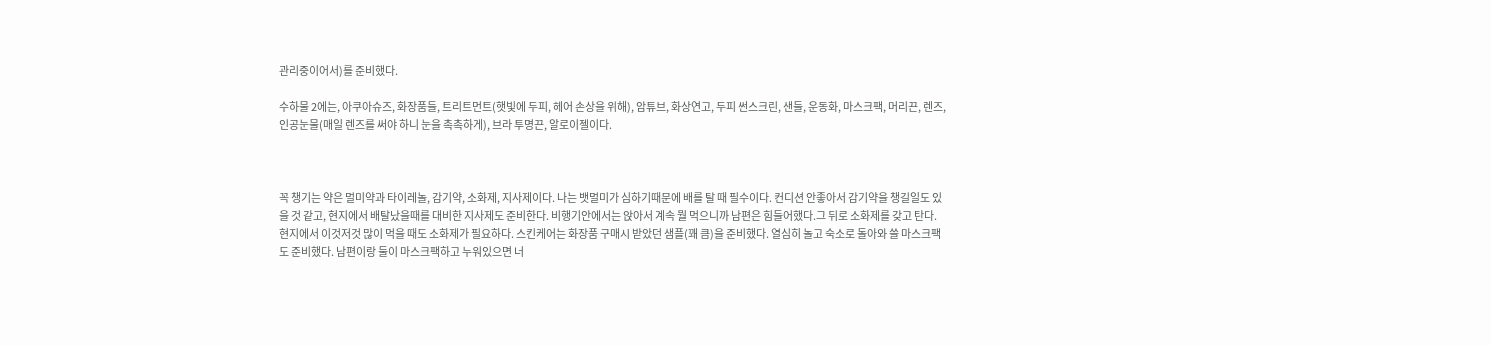관리중이어서)를 준비했다.

수하물 2에는, 아쿠아슈즈, 화장품들, 트리트먼트(햇빛에 두피, 헤어 손상을 위해), 암튜브, 화상연고, 두피 썬스크린, 샌들, 운동화, 마스크팩, 머리끈, 렌즈, 인공눈물(매일 렌즈를 써야 하니 눈을 촉촉하게), 브라 투명끈, 알로이젤이다.



꼭 챙기는 약은 멀미약과 타이레놀, 감기약, 소화제, 지사제이다. 나는 뱃멀미가 심하기때문에 배를 탈 때 필수이다. 컨디션 안좋아서 감기약을 챙길일도 있을 것 같고, 현지에서 배탈났을때를 대비한 지사제도 준비한다. 비행기안에서는 앉아서 계속 뭘 먹으니까 남편은 힘들어했다.그 뒤로 소화제를 갖고 탄다. 현지에서 이것저것 많이 먹을 때도 소화제가 필요하다. 스킨케어는 화장품 구매시 받았던 샘플(꽤 큼)을 준비했다. 열심히 놀고 숙소로 돌아와 쓸 마스크팩도 준비했다. 남편이랑 둘이 마스크팩하고 누워있으면 너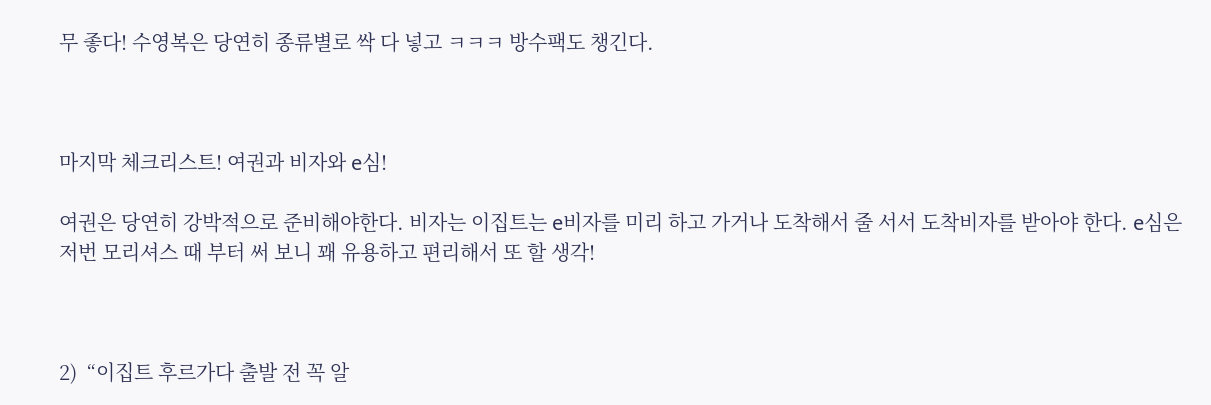무 좋다! 수영복은 당연히 종류별로 싹 다 넣고 ㅋㅋㅋ 방수팩도 챙긴다.



마지막 체크리스트! 여권과 비자와 e심!

여권은 당연히 강박적으로 준비해야한다. 비자는 이집트는 e비자를 미리 하고 가거나 도착해서 줄 서서 도착비자를 받아야 한다. e심은 저번 모리셔스 때 부터 써 보니 꽤 유용하고 편리해서 또 할 생각!



2)  “이집트 후르가다 출발 전 꼭 알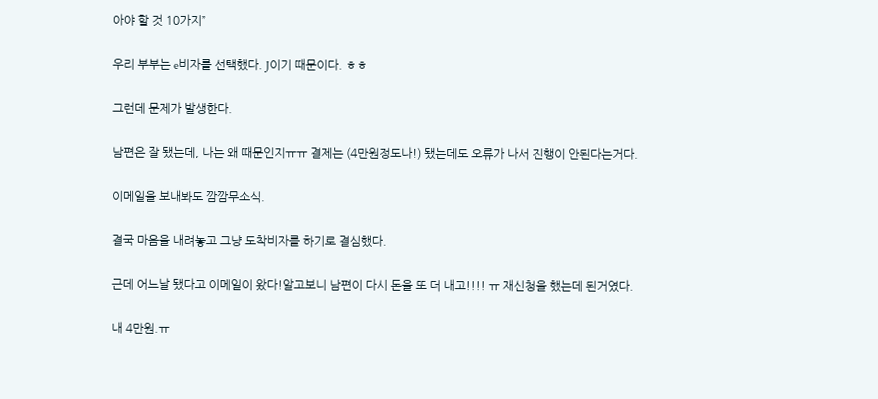아야 할 것 10가지”

우리 부부는 e비자를 선택했다. J이기 때문이다. ㅎㅎ

그런데 문제가 발생한다.

남편은 잘 됐는데, 나는 왜 때문인지ㅠㅠ 결제는 (4만원정도나!) 됐는데도 오류가 나서 진행이 안된다는거다.

이메일을 보내봐도 깜깜무소식.

결국 마음을 내려놓고 그냥 도착비자를 하기로 결심했다.

근데 어느날 됐다고 이메일이 왔다!알고보니 남편이 다시 돈을 또 더 내고!!!! ㅠ 재신청을 했는데 된거였다.

내 4만원.ㅠ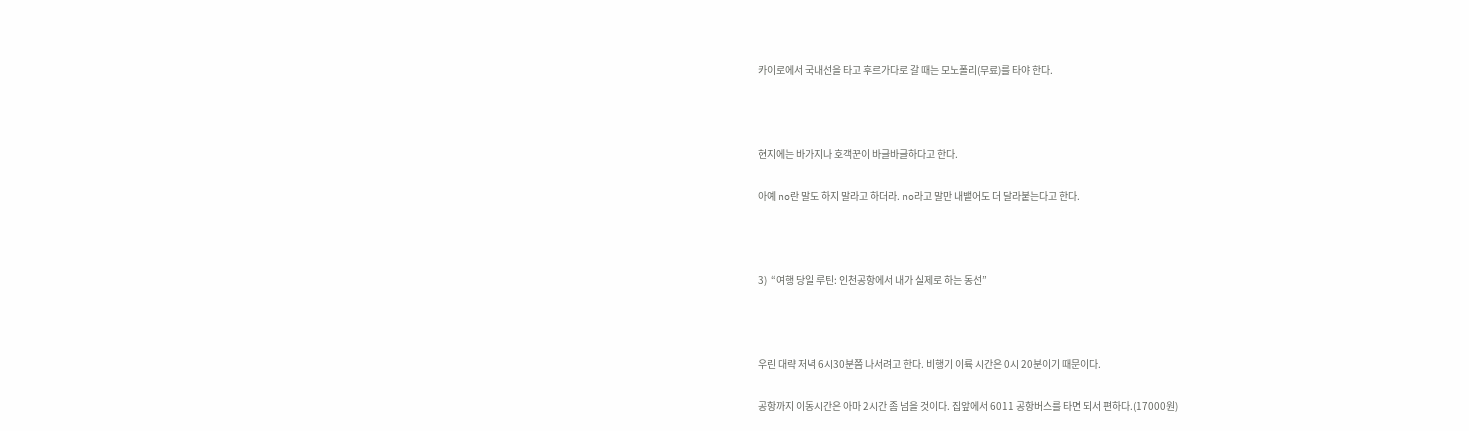카이로에서 국내선을 타고 후르가다로 갈 때는 모노폴리(무료)를 타야 한다.



현지에는 바가지나 호객꾼이 바글바글하다고 한다.

아예 no란 말도 하지 말라고 하더라. no라고 말만 내뱉어도 더 달라붙는다고 한다.



3)  “여행 당일 루틴: 인천공항에서 내가 실제로 하는 동선”



우린 대략 저녁 6시30분쯤 나서려고 한다. 비행기 이륙 시간은 0시 20분이기 때문이다.

공항까지 이동시간은 아마 2시간 좀 넘을 것이다. 집앞에서 6011 공항버스를 타면 되서 편하다.(17000원)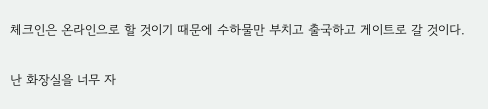체크인은 온라인으로 할 것이기 때문에 수하물만 부치고 출국하고 게이트로 갈 것이다.

난 화장실을 너무 자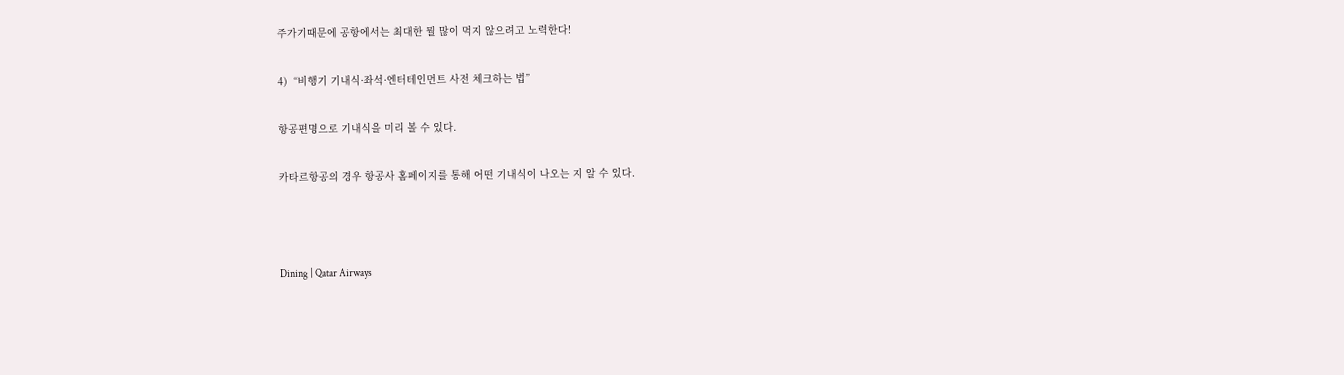주가기때문에 공항에서는 최대한 뭘 많이 먹지 않으려고 노력한다!

4)  “비행기 기내식·좌석·엔터테인먼트 사전 체크하는 법”

항공편명으로 기내식을 미리 볼 수 있다.

카타르항공의 경우 항공사 홈페이지를 통해 어떤 기내식이 나오는 지 알 수 있다.



Dining | Qatar Airways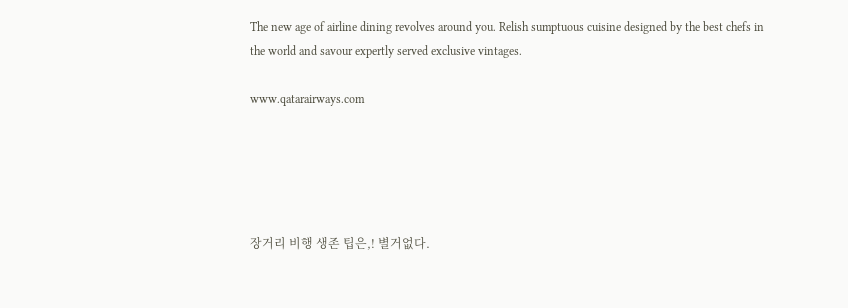The new age of airline dining revolves around you. Relish sumptuous cuisine designed by the best chefs in the world and savour expertly served exclusive vintages.

www.qatarairways.com





장거리 비행 생존 팁은,! 별거없다.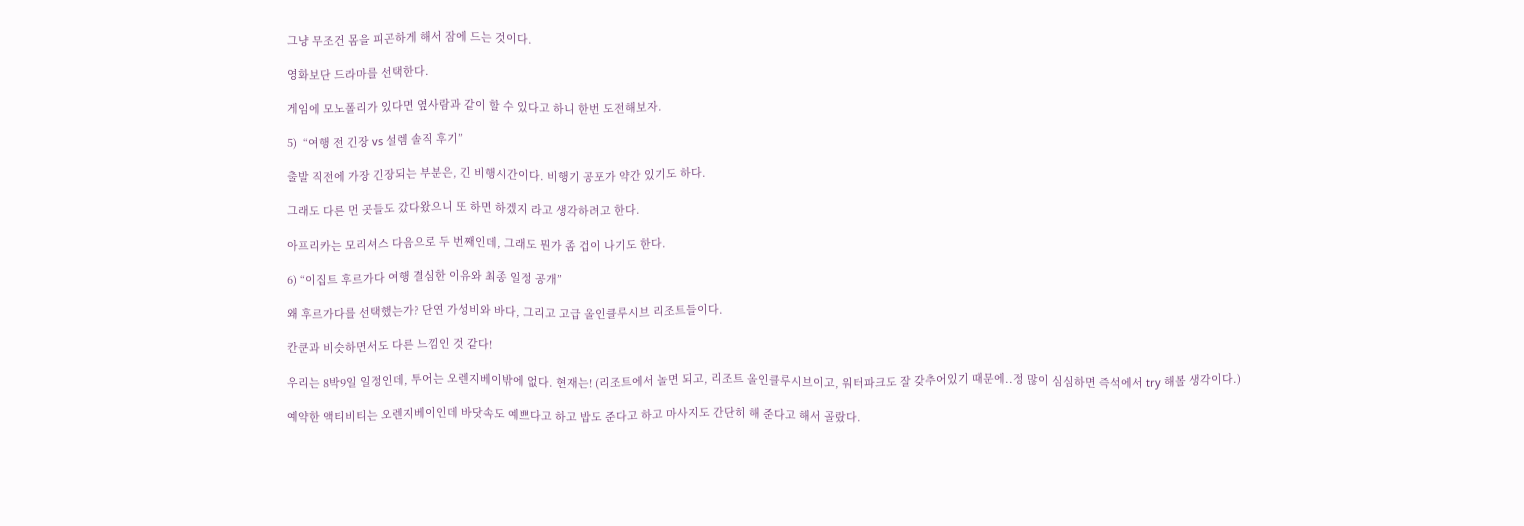그냥 무조건 몸을 피곤하게 해서 잠에 드는 것이다.

영화보단 드라마를 선택한다.

게임에 모노폴리가 있다면 옆사람과 같이 할 수 있다고 하니 한번 도전해보자.

5)  “여행 전 긴장 vs 설렘 솔직 후기”

출발 직전에 가장 긴장되는 부분은, 긴 비행시간이다. 비행기 공포가 약간 있기도 하다.

그래도 다른 먼 곳들도 갔다왔으니 또 하면 하겠지 라고 생각하려고 한다.

아프리카는 모리셔스 다음으로 두 번째인데, 그래도 뭔가 좀 겁이 나기도 한다.

6) “이집트 후르가다 여행 결심한 이유와 최종 일정 공개”

왜 후르가다를 선택했는가? 단연 가성비와 바다, 그리고 고급 올인클루시브 리조트들이다.

칸쿤과 비슷하면서도 다른 느낌인 것 같다!

우리는 8박9일 일정인데, 투어는 오렌지베이밖에 없다. 현재는! (리조트에서 놀면 되고, 리조트 올인클루시브이고, 워터파크도 잘 갖추어있기 때문에..정 많이 심심하면 즉석에서 try 해볼 생각이다.)

예약한 액티비티는 오렌지베이인데 바닷속도 예쁘다고 하고 밥도 준다고 하고 마사지도 간단히 해 준다고 해서 골랐다.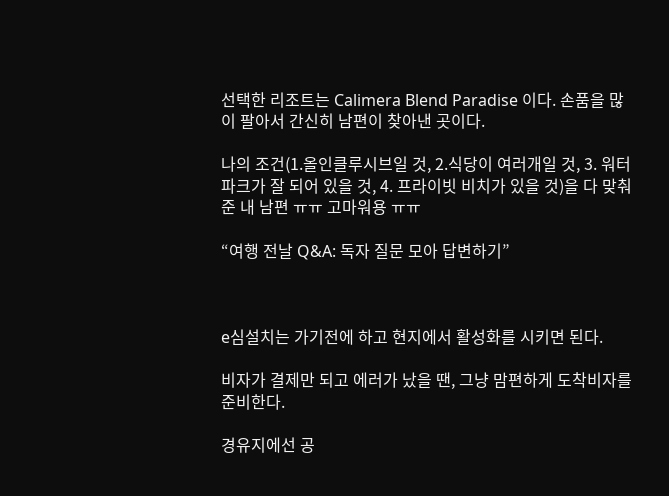선택한 리조트는 Calimera Blend Paradise 이다. 손품을 많이 팔아서 간신히 남편이 찾아낸 곳이다.

나의 조건(1.올인클루시브일 것, 2.식당이 여러개일 것, 3. 워터파크가 잘 되어 있을 것, 4. 프라이빗 비치가 있을 것)을 다 맞춰준 내 남편 ㅠㅠ 고마워용 ㅠㅠ

“여행 전날 Q&A: 독자 질문 모아 답변하기”



e심설치는 가기전에 하고 현지에서 활성화를 시키면 된다.

비자가 결제만 되고 에러가 났을 땐, 그냥 맘편하게 도착비자를 준비한다.

경유지에선 공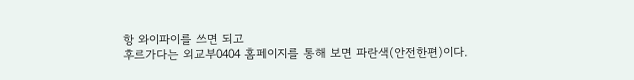항 와이파이를 쓰면 되고
후르가다는 외교부0404 홈페이지를 통해 보면 파란색(안전한편)이다.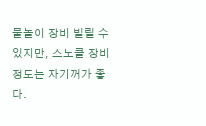물놀이 장비 빌릴 수 있지만, 스노클 장비 정도는 자기꺼가 좋다.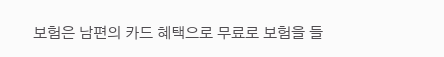보험은 남편의 카드 혜택으로 무료로 보험을 들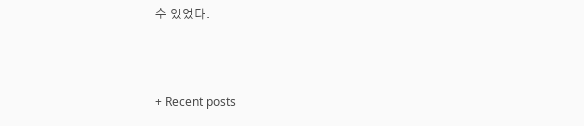수 있었다.



+ Recent posts